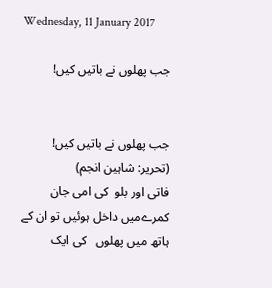Wednesday, 11 January 2017

جب پھلوں نے باتیں کیں!


جب پھلوں نے باتیں کیں!
(تحریر: شاہین انجم)
فاتی اور بلو  کی امی جان کمرےمیں داخل ہوئیں تو ان کے ہاتھ میں پھلوں   کی ایک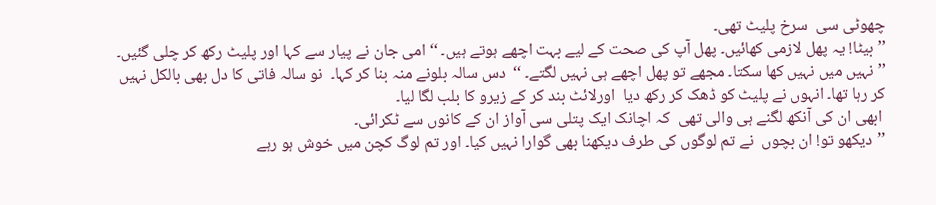چھوٹی سی  سرخ پلیٹ تھی۔
’’ بیٹا! یہ پھل لازمی کھائیں۔ پھل آپ کی صحت کے لیے بہت اچھے ہوتے ہیں۔ ‘‘ امی جان نے پیار سے کہا اور پلیٹ رکھ کر چلی گئیں۔
’’نہیں میں نہیں کھا سکتا۔ مجھے تو پھل اچھے ہی نہیں لگتے۔ ‘‘  دس سالہ بلونے منہ بنا کر کہا۔  نو سالہ فاتی کا دل بھی بالکل نہیں کر رہا تھا۔ انہوں نے پلیٹ کو ڈھک کر رکھ دیا  اورلائٹ بند کر کے زیرو کا بلب لگا لیا۔
 ابھی ان کی آنکھ لگنے ہی والی تھی  کہ اچانک ایک پتلی سی آواز ان کے کانوں سے ٹکرائی۔
’’دیکھو تو! ان بچوں  نے تم لوگوں کی طرف دیکھنا بھی گوارا نہیں کیا۔ اور تم لوگ کچن میں خوش ہو رہے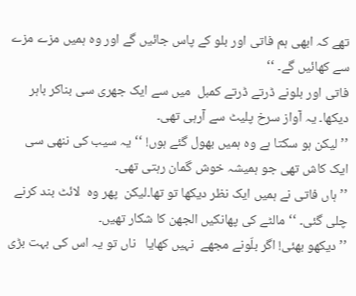تھے کہ ابھی ہم فاتی اور بلو کے پاس جائیں گے اور وہ ہمیں مزے مزے سے کھائیں گے۔ ‘‘
فاتی اور بلونے ڈرتے ڈرتے کمبل  میں سے ایک جھری سی بناکر باہر دیکھا۔ یہ آواز سرخ پلیٹ سے آرہی تھی۔
’’لیکن ہو سکتا ہے وہ ہمیں بھول گئے ہوں! ‘‘ یہ سیب کی ننھی سی ایک کاش تھی جو ہمیشہ خوش گمان رہتی تھی۔
’’ہاں فاتی نے ہمیں ایک نظر دیکھا تو تھا۔لیکن  پھر وہ  لائٹ بند کرنے چلی گئی۔ ‘‘ مالٹے کی پھانکیں الجھن کا شکار تھیں۔
’’دیکھو بھئی! اگر بلّونے مجھے  نہیں کھایا   ناں تو یہ اس کی بہت بڑی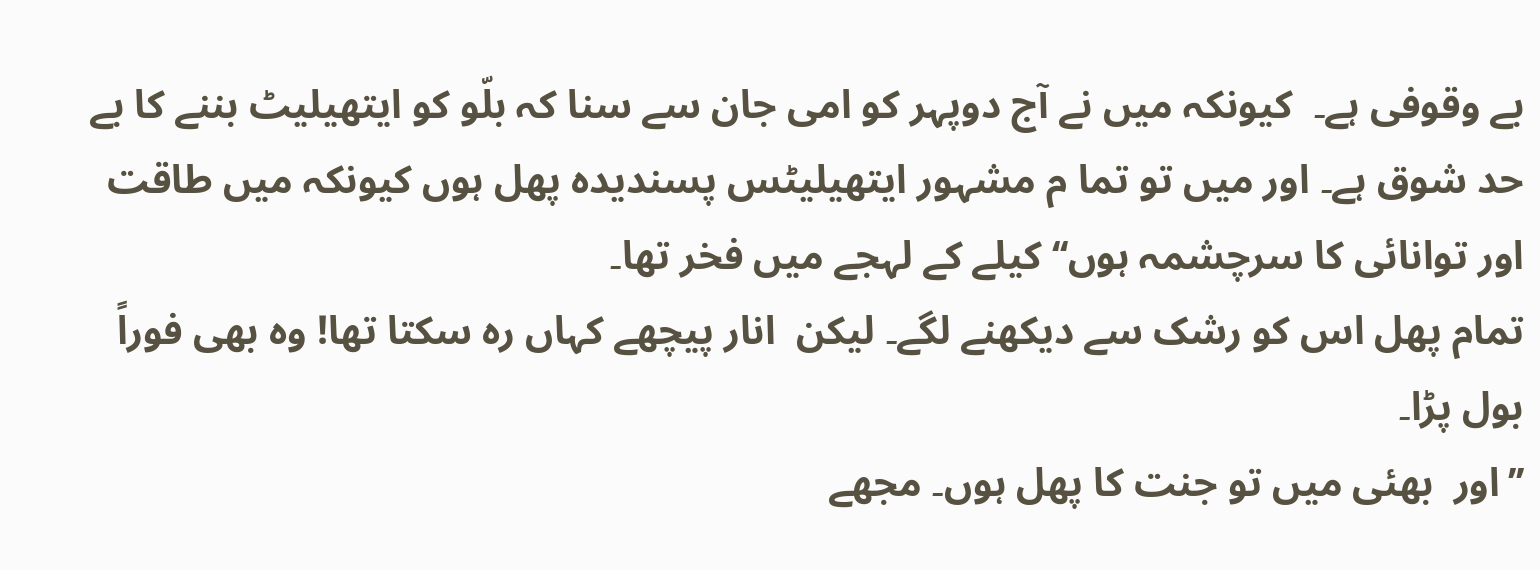بے وقوفی ہے۔  کیونکہ میں نے آج دوپہر کو امی جان سے سنا کہ بلّو کو ایتھیلیٹ بننے کا بے حد شوق ہے۔ اور میں تو تما م مشہور ایتھیلیٹس پسندیدہ پھل ہوں کیونکہ میں طاقت اور توانائی کا سرچشمہ ہوں‘‘ کیلے کے لہجے میں فخر تھا۔
تمام پھل اس کو رشک سے دیکھنے لگے۔ لیکن  انار پیچھے کہاں رہ سکتا تھا! وہ بھی فوراً بول پڑا۔
’’اور  بھئی میں تو جنت کا پھل ہوں۔ مجھے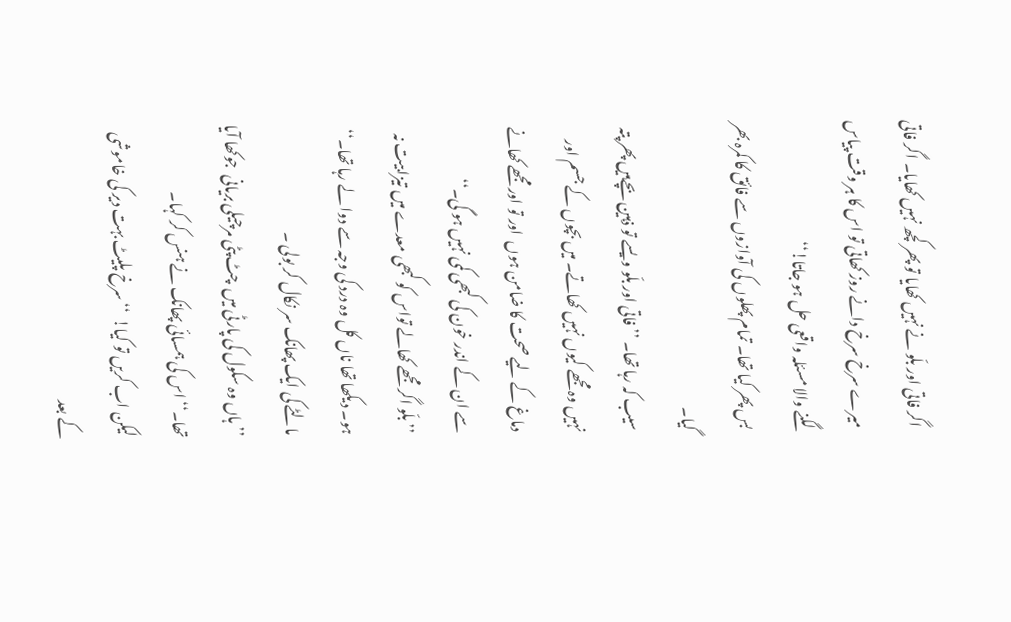اگر فاتی اور بلّو نے نہیں کھایا تو پھر کچھ نہیں کھایا۔ اگر فاتی  میرے سرخ سرخ دانے روز کھاتی تو اس کا ہر وقت پیاس لگنے والا مسئلہ واقعی حل ہو جاتا!‘‘
بس پھر کیا تھا۔ تمام پھلوں کی آوازوں سے فائق کا کمرہ بھر گیا۔
سیب کہ رہا تھا۔ ’’ فاتی اور بلّو ویسے تو ذہین بچےہیں پھر پتہ نہیں وہ مجھے کیوں نہیں کھاتے۔ میں بچوں کے جسم اور دماغ کے لیے صحت کا ضامن ہوں  اور تو اور مجھے کھانے سے ان کے اندر خون کی کبھی کمی نہیں ہو گی۔‘‘
’’ بلّو اگر مجھے کھالے تواس کو کبھی معدے میں تیزابیت نہ ہو۔ دیکھا تھا ناں کل وہ درد کی وجہ سے دوا لے رہا تھا۔‘‘ مالٹے کی ایک پھانک سر نکال کر بولی ۔
’’ہاں وہ سکول کی پارٹی میں  چٹ پٹی مرچیلی بریانی  جوکھا آیا تھا۔‘‘ اس کی ہمسائی پھانک نے ہنس کر کہا۔
لیکن اب کریں تو کیا!  ‘‘سرخ پلیٹ بہت دیر کی خاموشی کے بعد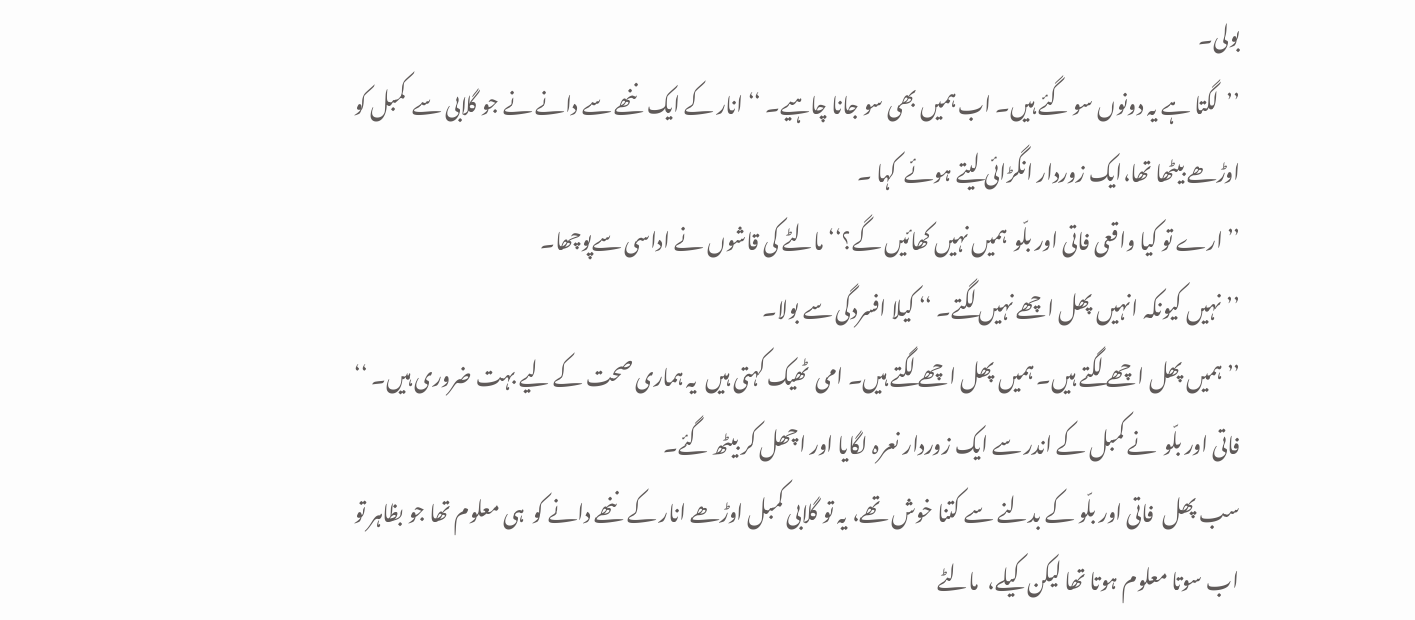بولی۔
’’لگتا ہے یہ دونوں سو گئے ہیں۔ اب ہمیں بھی سو جانا چاہیے۔ ‘‘ انار کے ایک ننھے سے دانے نے جو گلابی سے  کمبل کو اوڑھے بیٹھا تھا،ایک زوردار انگڑائی لیتے ہوئے  کہا ۔
’’ارے تو کیا واقعی فاتی اور بلّو  ہمیں نہیں کھائیں گے؟‘‘ مالٹے کی قاشوں نے اداسی سےپوچھا۔
’’نہیں کیونکہ انہیں پھل اچھے نہیں لگتے۔ ‘‘ کیلا افسردگی سے بولا۔
’’ہمیں پھل اچھے لگتے ہیں۔ ہمیں پھل اچھے لگتے ہیں۔ امی  ٹھیک کہتی ہیں  یہ ہماری صحت کے لیے بہت ضروری ہیں۔ ‘‘
فاتی اور بلّو  نے کمبل کے اندر سے ایک زوردار نعرہ لگایا اور اچھل کر بیٹھ گئے۔
سب پھل  فاتی اور بلّو کے بدلنے سے کتنا خوش تھے، یہ تو گلابی کمبل اوڑھے انار کے ننھے دانے کو  ہی معلوم تھا جو بظاہر تو  اب سوتا معلوم ہوتا تھا لیکن کیلے،  مالٹے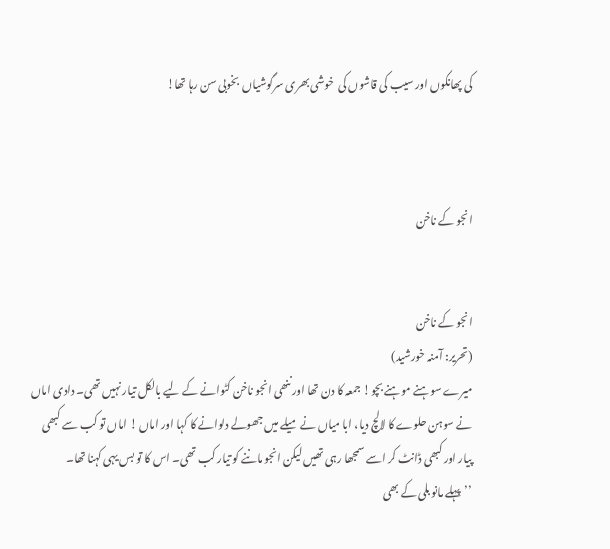کی پھانکوں اور سیب کی قاشوں کی  خوشی بھری سرگوشیاں  بخوبی سن رہا تھا!



انجو کے ناخن


انجو کے ناخن
(تحریر: آمنہ خورشید)
میرے سوہنے موہنے بچو! جمعہ کا دن تھا اور ننھی انجو ناخن کٹوانے کے لیے بالکل تیار نہیں تھی۔ دادی اماں نے سوہن حلوے کا لالچ دیا، ابا میاں نے میلے میں جھولے دلوانے کا کہا اور اماں ! اماں تو کب سے کبھی پیار اور کبھی ڈانٹ کر اسے سمجھا رہی تھیں لیکن انجو ماننے کو تیار کب تھی۔ اس کا تو بس یہی کہنا تھا۔
’’پہلے مانو بلی کے بھی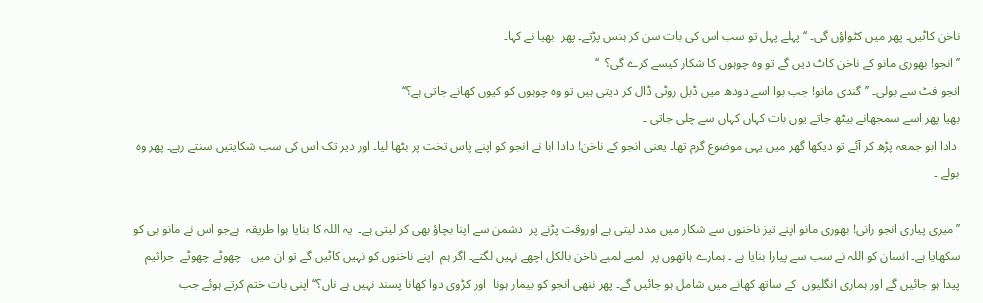ناخن کاٹیں۔ پھر میں کٹواؤں گی۔ ‘‘ پہلے پہل تو سب اس کی بات سن کر ہنس پڑتے۔ پھر  بھیا نے کہا۔
’’انجو! بھوری مانو کے ناخن کاٹ دیں گے تو وہ چوہوں کا شکار کیسے کرے گی؟  ‘‘
انجو فٹ سے بولی۔ ’’گندی مانو! جب بوا اسے دودھ میں ڈبل روٹی ڈال کر دیتی ہیں تو وہ چوہوں کو کیوں کھانے جاتی ہے؟‘‘
بھیا پھر اسے سمجھانے بیٹھ جاتے یوں بات کہاں کہاں سے چلی جاتی ۔
 دادا ابو جمعہ پڑھ کر آئے تو دیکھا گھر میں یہی موضوع گرم تھا۔ یعنی انجو کے ناخن! دادا ابا نے انجو کو اپنے پاس تخت پر بٹھا لیا۔ اور دیر تک اس کی سب شکایتیں سنتے رہے۔ پھر وہ بولے ۔

’’میری پیاری انجو رانی! بھوری مانو اپنے تیز ناخنوں سے شکار میں مدد لیتی ہے اوروقت پڑنے پر  دشمن سے اپنا بچاؤ بھی کر لیتی ہے۔  یہ اللہ کا بنایا ہوا طریقہ  ہےجو اس نے مانو بی کو سکھایا ہے۔ انسان کو اللہ نے سب سے پیارا بنایا ہے ۔ ہمارے ہاتھوں پر  لمبے لمبے ناخن بالکل اچھے نہیں لگتے۔ اگر ہم  اپنے ناخنوں کو نہیں کاٹیں گے تو ان میں   چھوٹے چھوٹے  جراثیم پیدا ہو جائیں گے اور ہماری انگلیوں  کے ساتھ کھانے میں شامل ہو جائیں گے۔ پھر ننھی انجو کو بیمار ہونا  اور کڑوی دوا کھانا پسند نہیں ہے ناں؟‘‘ اپنی بات ختم کرتے ہوئے جب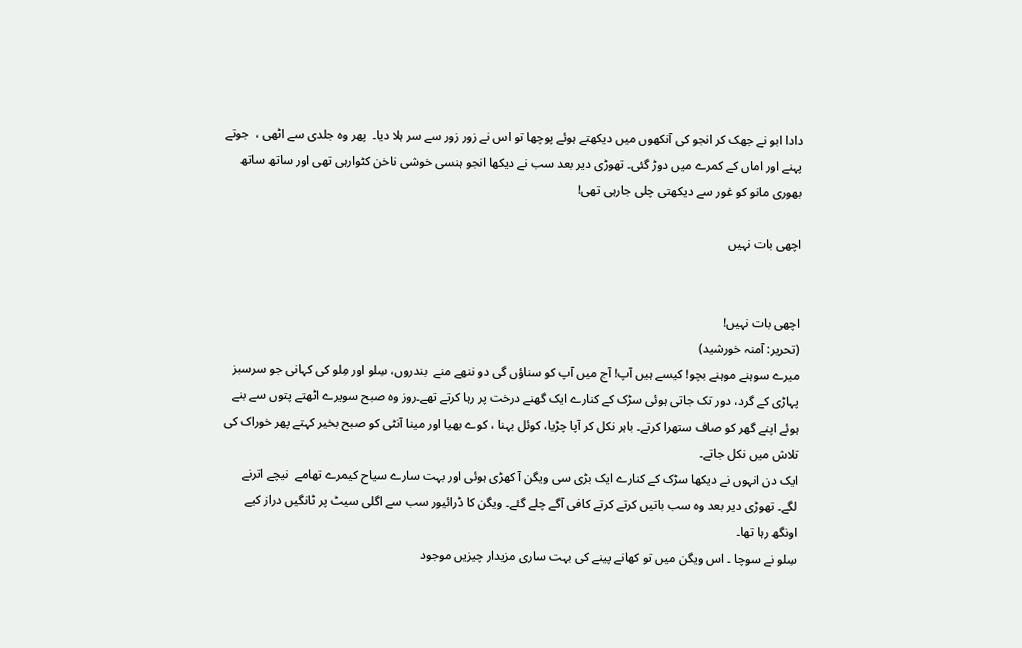دادا ابو نے جھک کر انجو کی آنکھوں میں دیکھتے ہوئے پوچھا تو اس نے زور زور سے سر ہلا دیا۔  پھر وہ جلدی سے اٹھی ،  جوتے پہنے اور اماں کے کمرے میں دوڑ گئی۔ تھوڑی دیر بعد سب نے دیکھا انجو ہنسی خوشی ناخن کٹوارہی تھی اور ساتھ ساتھ بھوری مانو کو غور سے دیکھتی چلی جارہی تھی!

اچھی بات نہیں


اچھی بات نہیں!
(تحریر: آمنہ خورشید)
میرے سوہنے موہنے بچو! کیسے ہیں آپ! آج میں آپ کو سناؤں گی دو ننھے منے  بندروں، سِلو اور مِلو کی کہانی جو سرسبز پہاڑی کے گرد، دور تک جاتی ہوئی سڑک کے کنارے ایک گھنے درخت پر رہا کرتے تھے۔روز وہ صبح سویرے اٹھتے پتوں سے بنے ہوئے اپنے گھر کو صاف ستھرا کرتے۔ باہر نکل کر آپا چڑیا، کوئل بہنا ، کوے بھیا اور مینا آنٹی کو صبح بخیر کہتے پھر خوراک کی تلاش میں نکل جاتے۔
ایک دن انہوں نے دیکھا سڑک کے کنارے ایک بڑی سی ویگن آ کھڑی ہوئی اور بہت سارے سیاح کیمرے تھامے  نیچے اترنے لگے۔ تھوڑی دیر بعد وہ سب باتیں کرتے کرتے کافی آگے چلے گئے۔ ویگن کا ڈرائیور سب سے اگلی سیٹ پر ٹانگیں دراز کیے اونگھ رہا تھا۔
سِلو نے سوچا ۔ اس ویگن میں تو کھانے پینے کی بہت ساری مزیدار چیزیں موجود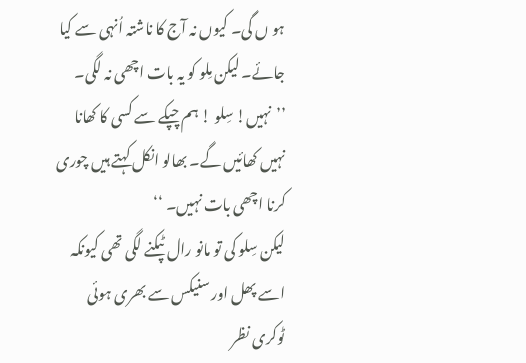ہو ں گی۔ کیوں نہ آج کا ناشتہ اُنہی سے کیا جائے۔ لیکن مِلو کو یہ بات اچھی نہ لگی۔
’’نہیں! سِلو ! ہم چپکے سے کسی کا کھانا نہیں کھائیں گے۔ بھالو انکل کہتے ہیں چوری کرنا اچھی بات نہیں۔ ‘‘
لیکن سِلو کی تو مانو رال ٹپکنے لگی تھی کیونکہ اسے پھل اور سنیکس سے بھری ہوئی ٹوکری نظر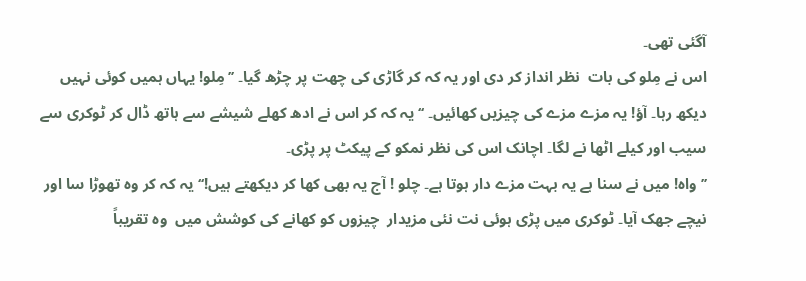آگئی تھی۔
اس نے مِلو کی بات  نظر انداز کر دی اور یہ کہ کر گاڑی کی چھت پر چڑھ گیا۔ ’’مِلو! یہاں ہمیں کوئی نہیں دیکھ رہا۔ آؤ! یہ مزے مزے کی چیزیں کھائیں۔ ‘‘ یہ کہ کر اس نے ادھ کھلے شیشے سے ہاتھ ڈال کر ٹوکری سے سیب اور کیلے اٹھا نے لگا۔ اچانک اس کی نظر نمکو کے پیکٹ پر پڑی۔
’’واہ! میں نے سنا ہے یہ بہت مزے دار ہوتا ہے۔ چلو ! آج یہ بھی کھا کر دیکھتے ہیں!‘‘ یہ کہ کر وہ تھوڑا سا اور نیچے جھک آیا۔ ٹوکری میں پڑی ہوئی نت نئی مزیدار  چیزوں کو کھانے کی کوشش میں  وہ تقریباً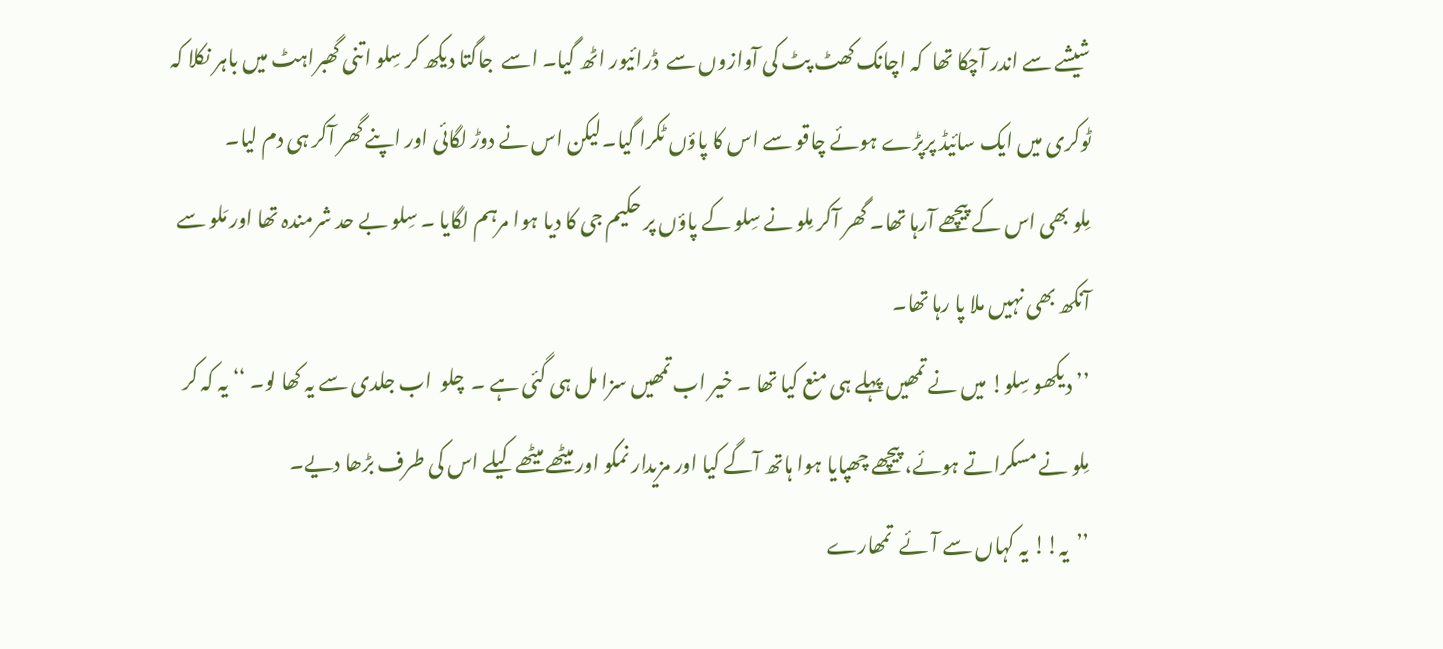شیشے سے اندر آچکا تھا  کہ اچانک کھٹ پٹ کی آوازوں سے  ڈرائیور اٹھ گیا۔ اسے  جاگتا دیکھ کر سِلو اتنی گھبراہٹ میں باہر نکلا کہ ٹوکری میں ایک سائیڈ پرپڑے ہوئے چاقو سے اس کا پاؤں ٹکرا گیا۔لیکن اس نے دوڑ لگائی اور اپنے گھر آکر ہی دم لیا۔
مِلو بھی اس کے پیچھے آرہا تھا۔ گھر آکر مِلو نے سِلو کے پاؤں پر حکیم جی کا دیا ہوا مرہم لگایا ۔ سِلو بے حد شرمندہ تھا اور مَلو سے آنکھ بھی نہیں ملا پا رہا تھا۔
’’دیکھو سِلو! میں نے تمھیں پہلے ہی منع کیا تھا ۔ خیر اب تمھیں سزا مل ہی گئی ہے ۔  چلو  اب جلدی سے یہ کھا لو۔ ‘‘ یہ کہ کر مِلو نے مسکراتے ہوئے، پیچھے چھپایا ہوا ہاتھ آگے کیا اور مزیدار نمکو اور میٹھے میٹھے کیلے اس کی طرف بڑھا دیے۔
’’یہ!! یہ کہاں سے آئے  تمھارے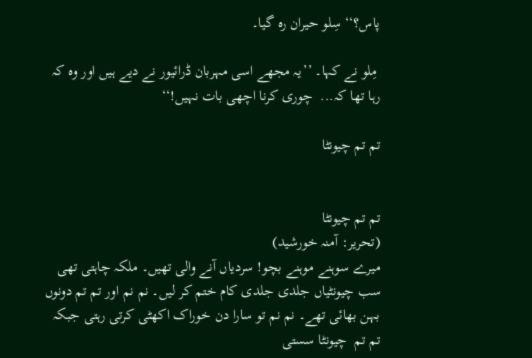پاس؟‘‘ سِلو حیران رہ گیا۔

 مِلو نے کہا۔ ’’یہ مجھے اسی مہربان ڈرائیور نے دیے ہیں اور وہ کہ رہا تھا کہ...  چوری کرنا اچھی بات نہیں!‘‘

تم تم چیونٹا


تم تم چیونٹا
(تحریر: آمنہ خورشید)
میرے سوہنے موہنے بچو! سردیاں آنے والی تھیں۔ ملکہ چاہتی تھی سب چیونٹیاں جلدی جلدی کام ختم کر لیں۔ نم نم اور تم تم دونوں بہن بھائی تھے۔ نم نم تو سارا دن خوراک اکھٹی کرتی رہتی جبکہ تم تم  چیونٹا سستی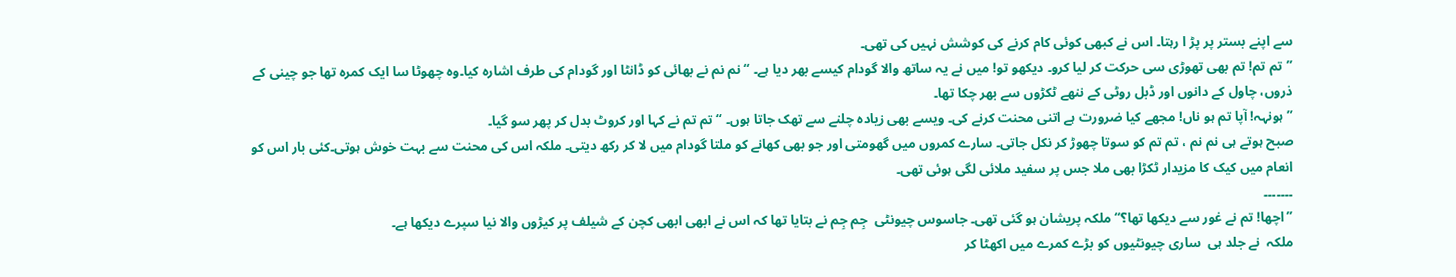سے اپنے بستر پر پڑ ا رہتا۔ اس نے کبھی کوئی کام کرنے کی کوشش نہیں کی تھی۔
’’تم تم! تم بھی تھوڑی سی حرکت کر لیا کرو۔ دیکھو تو! میں نے یہ ساتھ والا گودام کیسے بھر دیا ہے۔ ‘‘ نم نم نے بھائی کو ڈانٹا اور گودام کی طرف اشارہ کیا۔وہ چھوٹا سا ایک کمرہ تھا جو چینی کے ذروں، چاول کے دانوں اور ڈبل روٹی کے ننھے ٹکڑوں سے بھر چکا تھا۔
’’ہونہہ! آپا تم ہو ناں! مجھے کیا ضرورت ہے اتنی محنت کرنے کی۔ ویسے بھی زیادہ چلنے سے تھک جاتا ہوں۔ ‘‘ تم تم نے کہا اور کروٹ بدل کر پھر سو گیا۔
صبح ہوتے ہی نم نم ، تم تم کو سوتا چھوڑ کر نکل جاتی۔ سارے کمروں میں گھومتی اور جو بھی کھانے کو ملتا گودام میں لا کر رکھ دیتی۔ ملکہ اس کی محنت سے بہت خوش ہوتی۔کئی بار اس کو انعام میں کیک کا مزیدار ٹکڑا بھی ملا جس پر سفید ملائی لگی ہوئی تھی۔
۔۔۔۔۔۔۔
’’اچھا! تم نے غور سے دیکھا تھا؟‘‘ ملکہ پریشان ہو گئی تھی۔ جاسوس چیونٹی  جِم جِم نے بتایا تھا کہ اس نے ابھی ابھی کچن کے شیلف پر کیڑوں والا نیا سپرے دیکھا ہے۔
ملکہ  نے جلد ہی  ساری چیونٹیوں کو بڑے کمرے میں اکھٹا کر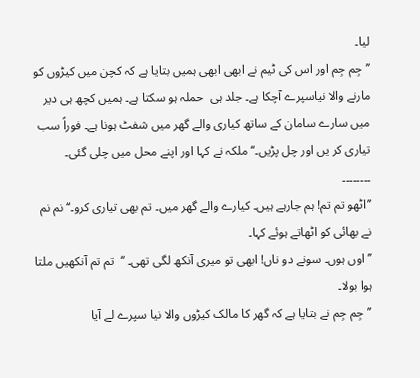لیا۔
’’جِم جِم اور اس کی ٹیم نے ابھی ابھی ہمیں بتایا ہے کہ کچن میں کیڑوں کو مارنے والا نیاسپرے آچکا ہے۔ جلد ہی  حملہ ہو سکتا ہے۔ ہمیں کچھ ہی دیر میں سارے سامان کے ساتھ کیاری والے گھر میں شفٹ ہونا ہے۔ فوراً سب تیاری کر یں اور چل پڑیں۔‘‘ ملکہ نے کہا اور اپنے محل میں چلی گئی۔
۔۔۔۔۔۔۔۔
’’اٹھو تم تم! ہم جارہے ہیں۔ کیارے والے گھر میں۔ تم بھی تیاری کرو۔‘‘ نم نم نے بھائی کو اٹھاتے ہوئے کہا۔
’’اوں ہوں۔ سونے دو ناں! ابھی تو میری آنکھ لگی تھی۔ ‘‘  تم تم آنکھیں ملتا ہوا بولا۔
’’جِم جِم نے بتایا ہے کہ گھر کا مالک کیڑوں والا نیا سپرے لے آیا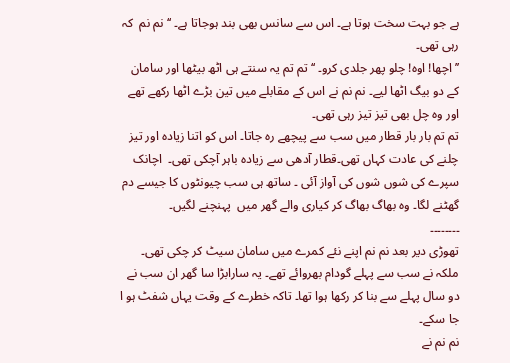ہے جو بہت سخت ہوتا ہے۔ اس سے سانس بھی بند ہوجاتا ہے۔ ‘‘ نم نم  کہ رہی تھی۔
’’اچھا! اوہ! چلو پھر جلدی کرو۔ ‘‘ تم تم یہ سنتے ہی اٹھ بیٹھا اور سامان کے دو بیگ اٹھا لیے۔ نم نم نے اس کے مقابلے میں تین بڑے اٹھا رکھے تھے اور وہ چل بھی تیز تیز رہی تھی۔
تم تم بار بار قطار میں سب سے پیچھے رہ جاتا۔ اس کو اتنا زیادہ اور تیز چلنے کی عادت کہاں تھی۔قطار آدھی سے زیادہ باہر آچکی تھی۔  اچانک سپرے کی شوں شوں کی آواز آئی ۔ ساتھ ہی سب چیونٹوں کا جیسے دم گھٹنے لگا۔ وہ بھاگ بھاگ کر کیاری والے گھر میں  پہنچنے لگیں۔
۔۔۔۔۔۔۔۔
تھوڑی دیر بعد نم نم اپنے نئے کمرے میں سامان سیٹ کر چکی تھی۔ ملکہ نے سب سے پہلے گودام بھروائے تھے۔ یہ سارابڑا سا گھر ان سب نے دو سال پہلے سے بنا کر رکھا ہوا تھا۔ تاکہ خطرے کے وقت یہاں شفٹ ہو ا جا سکے۔
نم نم نے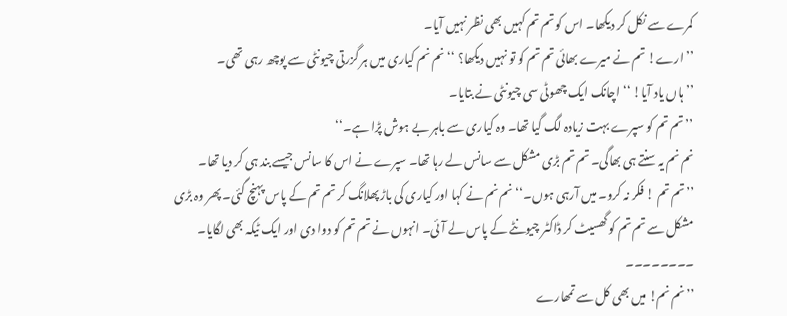کمرے سے نکل کر دیکھا۔ اس کو تم تم کہیں بھی نظر نہیں آیا۔
’’ارے! تم نے میرے بھائی تم تم کو تو نہیں دیکھا؟ ‘‘ نم نم کیاری میں ہر گزرتی چیونٹی سے پوچھ رہی تھی۔
’’ہاں یاد آیا! ‘‘ اچانک ایک چھوٹی سی چیونٹی نے بتایا۔
’’تم تم کو سپرے بہت زیادہ لگ گیا تھا۔ وہ کیاری سے باہر بے ہوش پڑا ہے۔‘‘
نم نم یہ سنتے ہی بھاگی۔ تم تم بڑی مشکل سے سانس لے رہا تھا۔ سپرے نے اس کا سانس جیسے بند ہی کر دیا تھا۔
’’تم تم ! فکر نہ کرو۔ میں آرہی ہوں۔‘‘ نم نم نے کہا اور کیاری کی باڑ پھلانگ کر تم تم کے پاس پہنچ گئی۔ پھر وہ بڑی مشکل سے تم تم کو گھسیٹ کر ڈاکٹر چیونٹے کے پاس لے آئی۔ انہوں نے تم تم کو دوا دی اور ایک ٹیکہ بھی لگایا۔
۔۔۔۔۔۔۔۔
’’نم نم! میں بھی کل سے تمھارے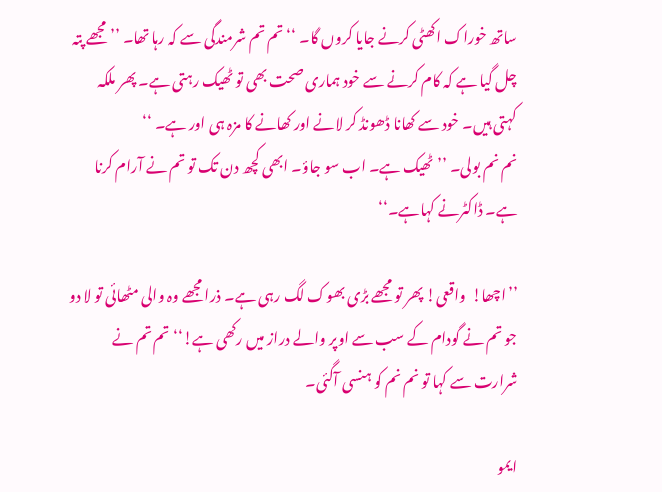ساتھ خوراک اکھٹی کرنے جایا کروں گا۔ ‘‘ تم تم شرمندگی سے کہ رہا تھا۔ ’’مجھے پتہ چل گیا ہے کہ کام کرنے سے خود ہماری صحت بھی تو ٹھیک رہتی ہے۔ پھر ملکہ کہتی ہیں۔ خود سے کھانا ڈھونڈ کر لانے اور کھانے کا مزہ ہی اور ہے۔ ‘‘
نم نم بولی۔ ’’ٹھیک ہے۔ اب سو جاؤ۔ ابھی کچھ دن تک تو تم نے آرام کرنا ہے۔ ڈاکٹرنے کہاہے۔‘‘

’’اچھا!  واقعی! پھر تو مجھے بڑی بھوک لگ رہی ہے۔ ذرا مجھے وہ والی مٹھائی تو لا دو جو تم نے گودام کے سب سے اوپر والے دراز میں رکھی ہے!‘‘ تم تم نے شرارت سے کہا تو نم نم کو ہنسی آگئی۔

ایمو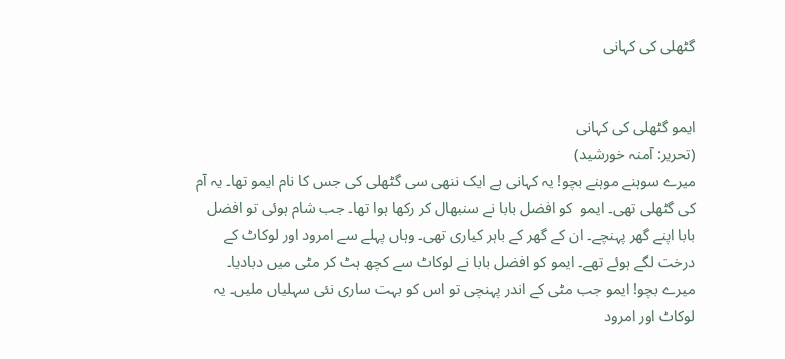گٹھلی کی کہانی


ایمو گٹھلی کی کہانی
(تحریر: آمنہ خورشید)
میرے سوہنے موہنے بچو! یہ کہانی ہے ایک ننھی سی گٹھلی کی جس کا نام ایمو تھا۔ یہ آم کی گٹھلی تھی۔ ایمو  کو افضل بابا نے سنبھال کر رکھا ہوا تھا۔ جب شام ہوئی تو افضل بابا اپنے گھر پہنچے۔ ان کے گھر کے باہر کیاری تھی۔ وہاں پہلے سے امرود اور لوکاٹ کے درخت لگے ہوئے تھے۔ ایمو کو افضل بابا نے لوکاٹ سے کچھ ہٹ کر مٹی میں دبادیا۔
میرے بچو! ایمو جب مٹی کے اندر پہنچی تو اس کو بہت ساری نئی سہلیاں ملیں۔ یہ لوکاٹ اور امرود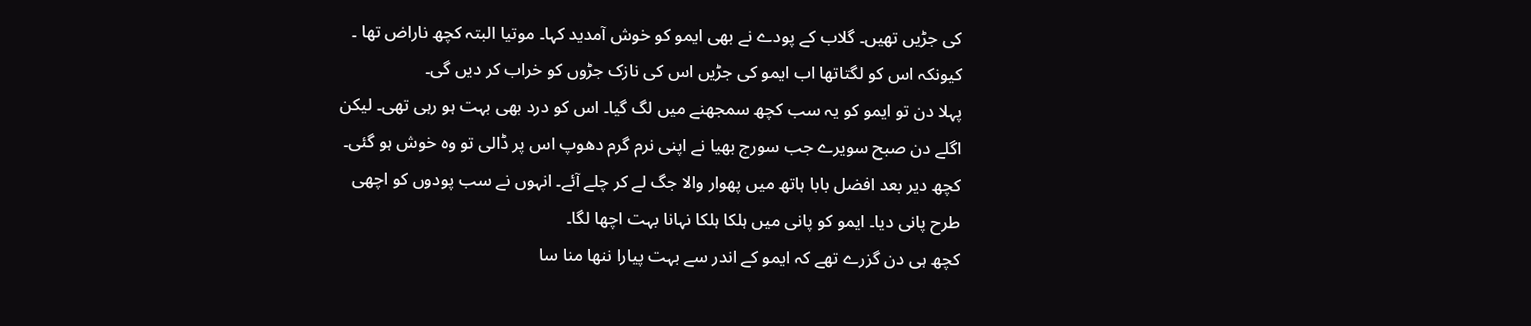کی جڑیں تھیں۔ گلاب کے پودے نے بھی ایمو کو خوش آمدید کہا۔ موتیا البتہ کچھ ناراض تھا ۔ کیونکہ اس کو لگتاتھا اب ایمو کی جڑیں اس کی نازک جڑوں کو خراب کر دیں گی۔
پہلا دن تو ایمو کو یہ سب کچھ سمجھنے میں لگ گیا۔ اس کو درد بھی بہت ہو رہی تھی۔ لیکن اگلے دن صبح سویرے جب سورج بھیا نے اپنی نرم گرم دھوپ اس پر ڈالی تو وہ خوش ہو گئی۔ کچھ دیر بعد افضل بابا ہاتھ میں پھوار والا جگ لے کر چلے آئے۔ انہوں نے سب پودوں کو اچھی طرح پانی دیا۔ ایمو کو پانی میں ہلکا ہلکا نہانا بہت اچھا لگا۔
کچھ ہی دن گزرے تھے کہ ایمو کے اندر سے بہت پیارا ننھا منا سا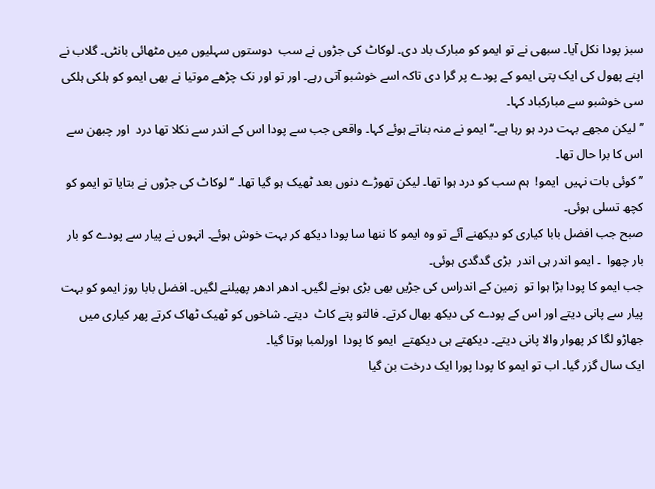سبز پودا نکل آیا۔ سبھی نے تو ایمو کو مبارک باد دی۔ لوکاٹ کی جڑوں نے سب  دوستوں سہلیوں میں مٹھائی بانٹی۔ گلاب نے اپنے پھول کی ایک پتی ایمو کے پودے پر گرا دی تاکہ اسے خوشبو آتی رہے۔ اور تو اور نک چڑھے موتیا نے بھی ایمو کو ہلکی ہلکی سی خوشبو سے مبارکباد کہا۔
’’لیکن مجھے بہت درد ہو رہا ہے۔‘‘ ایمو نے منہ بناتے ہوئے کہا۔ واقعی جب سے پودا اس کے اندر سے نکلا تھا درد  اور چبھن سے اس کا برا حال تھا۔
’’کوئی بات نہیں  ایمو!  ہم سب کو درد ہوا تھا۔ لیکن تھوڑے دنوں بعد ٹھیک ہو گیا تھا۔ ‘‘ لوکاٹ کی جڑوں نے بتایا تو ایمو کو کچھ تسلی ہوئی۔
صبح جب افضل بابا کیاری کو دیکھنے آئے تو وہ ایمو کا ننھا سا پودا دیکھ کر بہت خوش ہوئے۔ انہوں نے پیار سے پودے کو بار بار چھوا  ۔ ایمو اندر ہی اندر  بڑی گدگدی ہوئی۔
جب ایمو کا پودا بڑا ہوا تو  زمین کے اندراس کی جڑیں بھی بڑی ہونے لگیں۔ ادھر ادھر پھیلنے لگیں۔ افضل بابا روز ایمو کو بہت پیار سے پانی دیتے اور اس کے پودے کی دیکھ بھال کرتے۔ فالتو پتے کاٹ  دیتے۔ شاخوں کو ٹھیک ٹھاک کرتے پھر کیاری میں جھاڑو لگا کر پھوار والا پانی دیتے۔ دیکھتے ہی دیکھتے  ایمو کا پودا  اورلمبا ہوتا گیا۔
ایک سال گزر گیا۔ اب تو ایمو کا پودا پورا ایک درخت بن گیا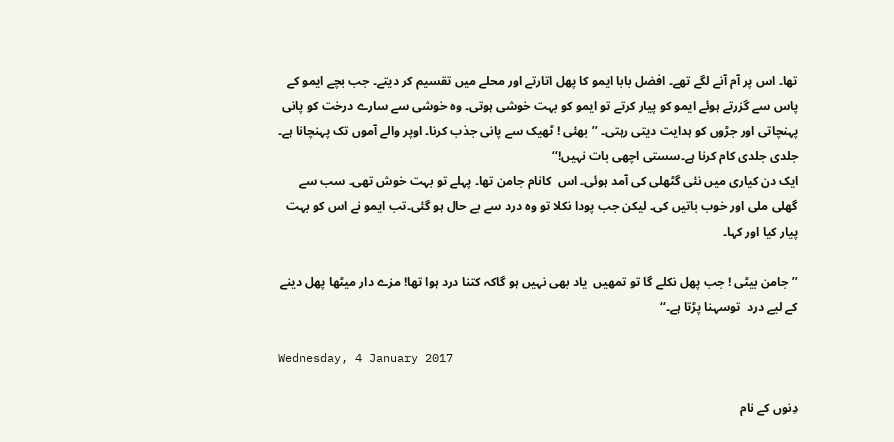تھا۔ اس پر آم آنے لگے تھے۔ افضل بابا ایمو کا پھل اتارتے اور محلے میں تقسیم کر دیتے۔ جب بچے ایمو کے پاس سے گزرتے ہوئے ایمو کو پیار کرتے تو ایمو کو بہت خوشی ہوتی۔ وہ خوشی سے سارے درخت کو پانی پہنچاتی اور جڑوں کو ہدایت دیتی رہتی۔ ’’بھئی ! ٹھیک سے پانی جذب کرنا۔ اوپر والے آموں تک پہنچانا ہے۔ جلدی جلدی کام کرنا ہے۔سستی اچھی بات نہیں!‘‘
ایک دن کیاری میں نئی گٹھلی کی آمد ہوئی۔ اس  کانام جامن تھا۔ پہلے تو بہت خوش تھی۔ سب سے گھلی ملی اور خوب باتیں کی۔ لیکن جب پودا نکلا تو وہ درد سے بے حال ہو گئی۔تب ایمو نے اس کو بہت پیار کیا اور کہا۔

’’جامن بیٹی ! جب پھل نکلے گا تو تمھیں  یاد بھی نہیں ہو گاکہ کتنا درد ہوا تھا! مزے دار میٹھا پھل دینے کے لیے درد  توسہنا پڑتا ہے۔‘‘

Wednesday, 4 January 2017

دِنوں کے نام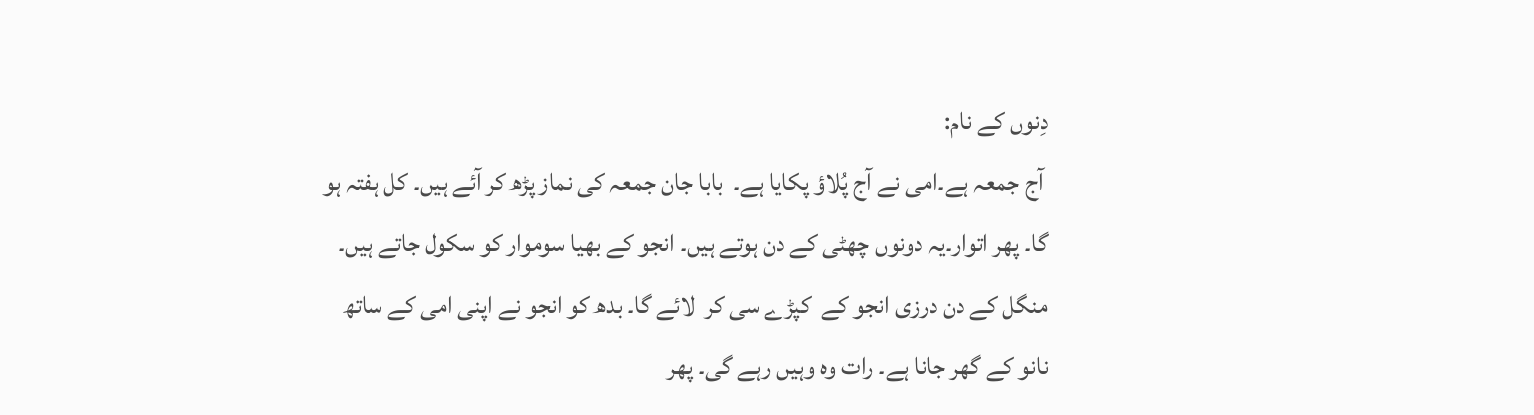دِنوں کے نام:
 آج جمعہ ہے۔امی نے آج پُلاؤ پکایا ہے۔  بابا جان جمعہ کی نماز پڑھ کر آئے ہیں۔ کل ہفتہ ہو گا۔ پھر اتوار۔یہ دونوں چھٹی کے دن ہوتے ہیں۔ انجو کے بھیا سوموار کو سکول جاتے ہیں۔ منگل کے دن درزی انجو کے  کپڑے سی کر  لائے گا۔ بدھ کو انجو نے اپنی امی کے ساتھ  نانو کے گھر جانا ہے۔ رات وہ وہیں رہے گی۔ پھر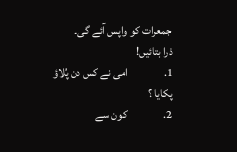جمعرات کو واپس آئے گی۔
ذرا بتائیں!
1.                امی نے کس دن پُلاؤ پکایا ؟
2.                کون سے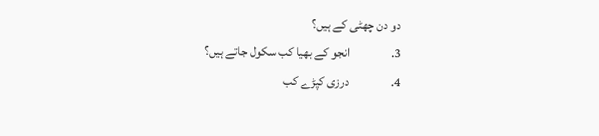دو دن چھٹی کے ہیں؟
3.                انجو کے بھیا کب سکول جاتے ہیں؟
4.                درزی کپڑے کب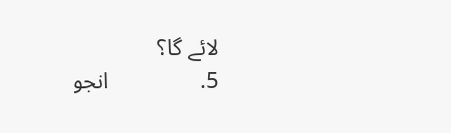لائے گا؟
5.                انجو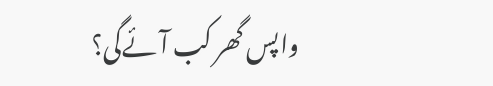واپس گھر کب آئےگی؟